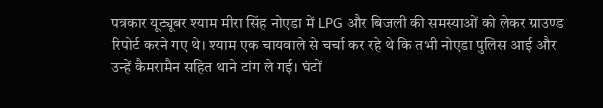पत्रकार यूट्यूबर श्याम मीरा सिंह नोएडा में LPG और बिजली की समस्याओं को लेकर ग्राउण्ड रिपोर्ट करने गए थे। श्याम एक चायवाले से चर्चा कर रहे थे कि तभी नोएडा पुलिस आई और उन्हें कैमरामैन सहित थाने टांग ले गई। घंटों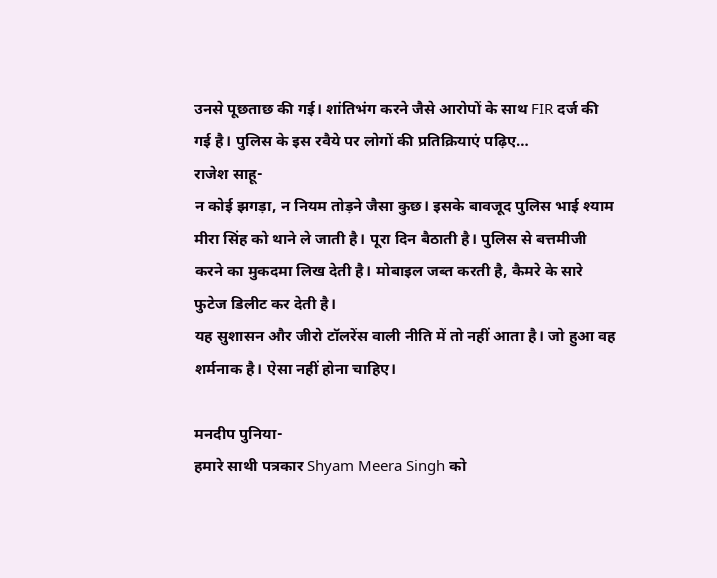उनसे पूछताछ की गई। शांतिभंग करने जैसे आरोपों के साथ FIR दर्ज की गई है। पुलिस के इस रवैये पर लोगों की प्रतिक्रियाएं पढ़िए…
राजेश साहू-
न कोई झगड़ा, न नियम तोड़ने जैसा कुछ। इसके बावजूद पुलिस भाई श्याम मीरा सिंह को थाने ले जाती है। पूरा दिन बैठाती है। पुलिस से बत्तमीजी करने का मुकदमा लिख देती है। मोबाइल जब्त करती है, कैमरे के सारे फुटेज डिलीट कर देती है।
यह सुशासन और जीरो टॉलरेंस वाली नीति में तो नहीं आता है। जो हुआ वह शर्मनाक है। ऐसा नहीं होना चाहिए।

मनदीप पुनिया-
हमारे साथी पत्रकार Shyam Meera Singh को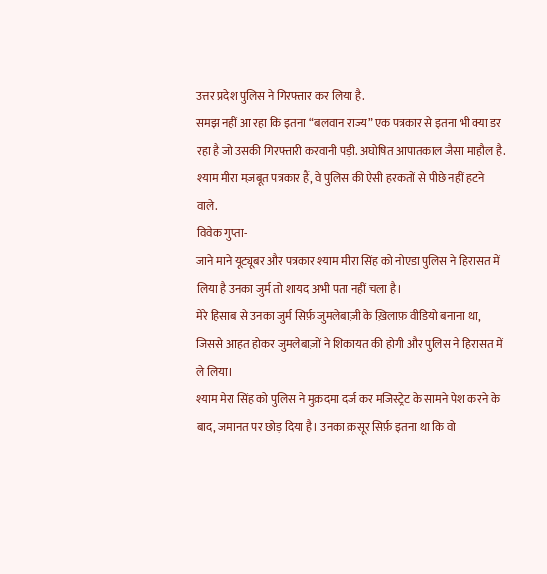उत्तर प्रदेश पुलिस ने गिरफ्तार कर लिया है.
समझ नहीं आ रहा कि इतना “बलवान राज्य” एक पत्रकार से इतना भी क्या डर रहा है जो उसकी गिरफ्तारी करवानी पड़ी. अघोषित आपातकाल जैसा माहौल है.
श्याम मीरा मज़बूत पत्रकार हैं, वे पुलिस की ऐसी हरकतों से पीछे नहीं हटने वाले.
विवेक गुप्ता-
जाने माने यूट्यूबर और पत्रकार श्याम मीरा सिंह को नोएडा पुलिस ने हिरासत में लिया है उनका जुर्म तो शायद अभी पता नहीं चला है।
मेरे हिसाब से उनका जुर्म सिर्फ़ जुमलेबाज़ी के ख़िलाफ़ वीडियो बनाना था, जिससे आहत होकर जुमलेबाज़ों ने शिकायत की होगी और पुलिस ने हिरासत में ले लिया।
श्याम मेरा सिंह को पुलिस ने मुक़दमा दर्ज कर मजिस्ट्रेट के सामने पेश करने के बाद, जमानत पर छोड़ दिया है। उनका क़सूर सिर्फ़ इतना था कि वो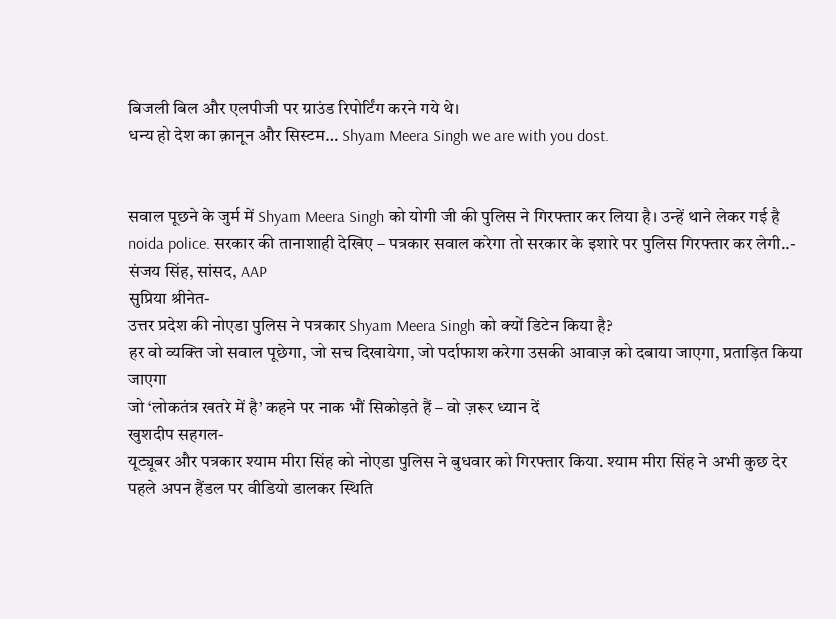बिजली बिल और एलपीजी पर ग्राउंड रिपोर्टिंग करने गये थे।
धन्य हो देश का क़ानून और सिस्टम… Shyam Meera Singh we are with you dost.


सवाल पूछने के जुर्म में Shyam Meera Singh को योगी जी की पुलिस ने गिरफ्तार कर लिया है। उन्हें थाने लेकर गई है noida police. सरकार की तानाशाही देखिए – पत्रकार सवाल करेगा तो सरकार के इशारे पर पुलिस गिरफ्तार कर लेगी..- संजय सिंह, सांसद, AAP
सुप्रिया श्रीनेत-
उत्तर प्रदेश की नोएडा पुलिस ने पत्रकार Shyam Meera Singh को क्यों डिटेन किया है?
हर वो व्यक्ति जो सवाल पूछेगा, जो सच दिखायेगा, जो पर्दाफाश करेगा उसकी आवाज़ को दबाया जाएगा, प्रताड़ित किया जाएगा
जो ‘लोकतंत्र खतरे में है’ कहने पर नाक भौं सिकोड़ते हैं – वो ज़रूर ध्यान दें
खुशदीप सहगल-
यूट्यूबर और पत्रकार श्याम मीरा सिंह को नोएडा पुलिस ने बुधवार को गिरफ्तार किया. श्याम मीरा सिंह ने अभी कुछ देर पहले अपन हैंडल पर वीडियो डालकर स्थिति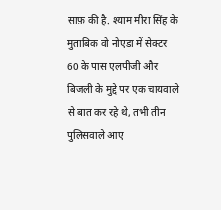साफ़ की है. श्याम मीरा सिंह के मुताबिक वो नोएडा में सेक्टर 60 के पास एलपीजी और बिजली के मुद्दे पर एक चायवाले से बात कर रहे थे, तभी तीन पुलिसवाले आए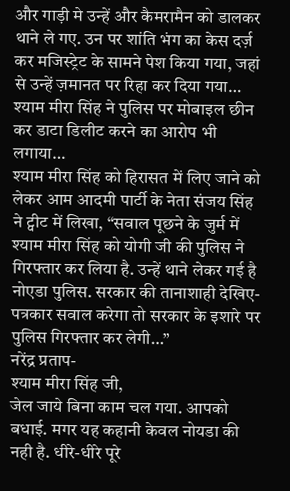और गाड़ी मे उन्हें और कैमरामैन को डालकर थाने ले गए. उन पर शांति भंग का केस दर्ज़ कर मजिस्ट्रेट के सामने पेश किया गया, जहां से उन्हें ज़मानत पर रिहा कर दिया गया…
श्याम मीरा सिंह ने पुलिस पर मोबाइल छीन कर डाटा डिलीट करने का आरोप भी लगाया…
श्याम मीरा सिंह को हिरासत में लिए जाने को लेकर आम आदमी पार्टी के नेता संजय सिंह ने ट्वीट में लिखा, “सवाल पूछने के जुर्म में श्याम मीरा सिंह को योगी जी की पुलिस ने गिरफ्तार कर लिया है. उन्हें थाने लेकर गई है नोएडा पुलिस. सरकार की तानाशाही देखिए- पत्रकार सवाल करेगा तो सरकार के इशारे पर पुलिस गिरफ्तार कर लेगी…”
नरेंद्र प्रताप-
श्याम मीरा सिंह जी,
जेल जाये बिना काम चल गया. आपको बधाई. मगर यह कहानी केवल नोयडा की नही है. धीरे-धीरे पूरे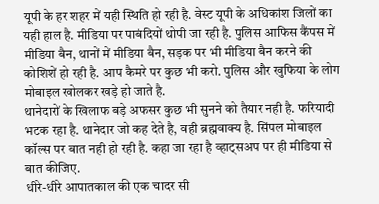यूपी के हर शहर में यही स्थिति हो रही है. वेस्ट यूपी के अधिकांश जिलों का यही हाल है. मीडिया पर पाबंदियों थोपी जा रही है. पुलिस आफिस कैंपस में मीडिया बैन, थानों में मीडिया बैन, सड़क पर भी मीडिया बैन करने की कोशिशें हो रही है. आप कैमरे पर कुछ भी करो. पुलिस और खुफिया के लोग मोबाइल खोलकर खड़े हो जाते है.
थानेदारों के खिलाफ बड़े अफसर कुछ भी सुनने को तैयार नही है. फरियादी भटक रहा है. थानेदार जो कह देते है, वही ब्रह्मवाक्य है. सिंपल मोबाइल कॉल्स पर बात नही हो रही है. कहा जा रहा है व्हाट्सअप पर ही मीडिया से बात कीजिए.
धीरे-धीरे आपातकाल की एक चादर सी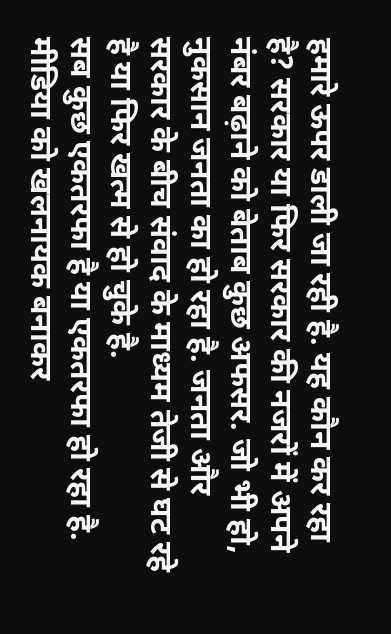हमारे ऊपर डाली जा रही है. यह कौन कर रहा है? सरकार या फिर सरकार की नजरों में अपने नंबर बढ़ाने को बेताब कुछ अफसर. जो भी हो, नुकसान जनता का हो रहा है. जनता और सरकार के बीच संवाद के माध्यम तेजी से घट रहे है या फिर खत्म से हो चुके है.
सब कुछ एकतरफा है या एकतरफा हो रहा है. मीडिया को खलनायक बनाकर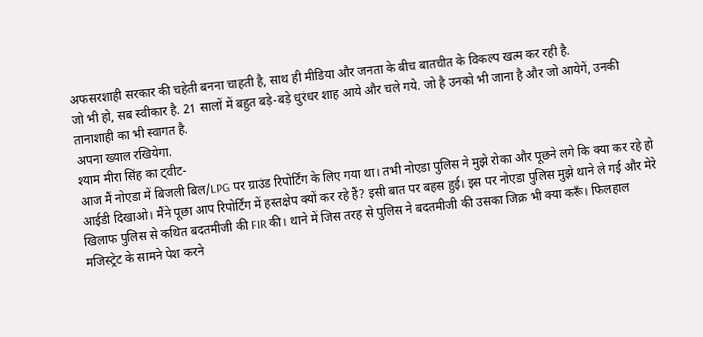अफसरशाही सरकार की चहेती बनना चाहती है, साथ ही मीडिया और जनता के बीच बातचीत के विकल्प खत्म कर रही है.
जो भी हो, सब स्वीकार है. 21 सालों में बहुत बड़े-बड़े धुरंधर शाह आये और चले गये. जो है उनको भी जाना है और जो आयेगें, उनकी तानाशाही का भी स्वागत है.
अपना ख्याल रखियेगा.
श्याम मीरा सिंह का ट्वीट-
आज मैं नोएडा में बिजली बिल/LPG पर ग्राउंड रिपोर्टिंग के लिए गया था। तभी नोएडा पुलिस ने मुझे रोका और पूछने लगे कि क्या कर रहे हो आईडी दिखाओ। मैंने पूछा आप रिपोर्टिंग में हस्तक्षेप क्यों कर रहे हैं? इसी बात पर बहस हुई। इस पर नोएडा पुलिस मुझे थाने ले गई और मेरे खिलाफ पुलिस से कथित बदतमीजी की FIR की। थाने में जिस तरह से पुलिस ने बदतमीजी की उसका जिक्र भी क्या करूँ। फिलहाल मजिस्ट्रेट के सामने पेश करने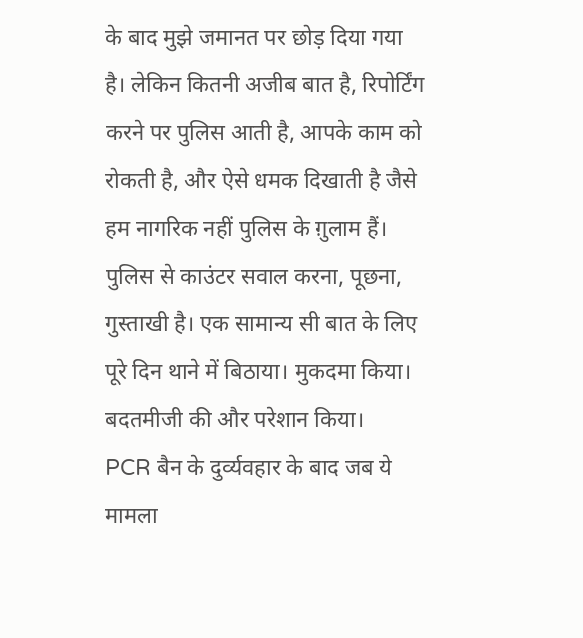के बाद मुझे जमानत पर छोड़ दिया गया है। लेकिन कितनी अजीब बात है, रिपोर्टिंग करने पर पुलिस आती है, आपके काम को रोकती है, और ऐसे धमक दिखाती है जैसे हम नागरिक नहीं पुलिस के ग़ुलाम हैं। पुलिस से काउंटर सवाल करना, पूछना, गुस्ताखी है। एक सामान्य सी बात के लिए पूरे दिन थाने में बिठाया। मुकदमा किया। बदतमीजी की और परेशान किया।
PCR बैन के दुर्व्यवहार के बाद जब ये मामला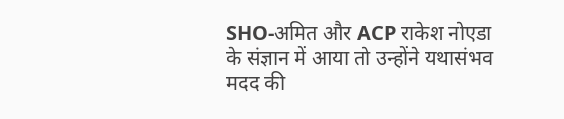SHO-अमित और ACP राकेश नोएडा के संज्ञान में आया तो उन्होंने यथासंभव मदद की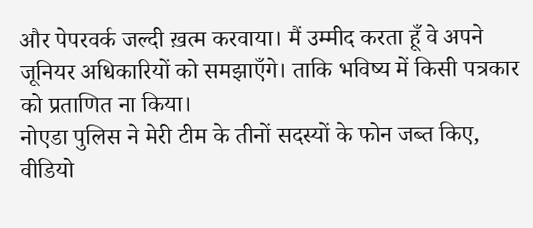और पेपरवर्क जल्दी ख़त्म करवाया। मैं उम्मीद करता हूँ वे अपने जूनियर अधिकारियों को समझाएँगे। ताकि भविष्य में किसी पत्रकार को प्रताणित ना किया।
नोएडा पुलिस ने मेरी टीम के तीनों सदस्यों के फोन जब्त किए, वीडियो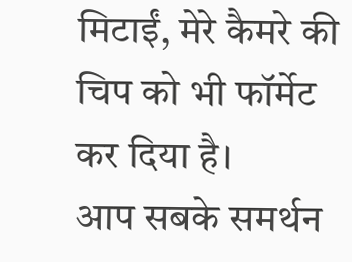मिटाईं, मेरे कैमरे की चिप को भी फॉर्मेट कर दिया है।
आप सबके समर्थन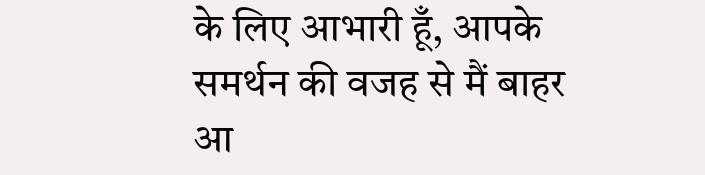के लिए आभारी हूँ, आपके समर्थन की वजह से मैं बाहर आ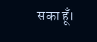सका हूँ।